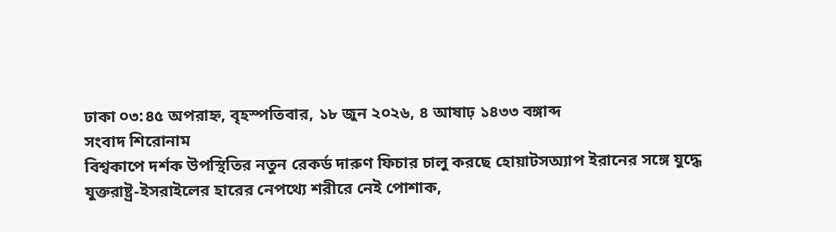ঢাকা ০৩:৪৫ অপরাহ্ন, বৃহস্পতিবার, ১৮ জুন ২০২৬, ৪ আষাঢ় ১৪৩৩ বঙ্গাব্দ
সংবাদ শিরোনাম
বিশ্বকাপে দর্শক উপস্থিতির নতুন রেকর্ড দারুণ ফিচার চালু করছে হোয়াটসঅ্যাপ ইরানের সঙ্গে যুদ্ধে যুক্তরাষ্ট্র-ইসরাইলের হারের নেপথ্যে শরীরে নেই পোশাক,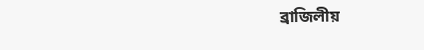ব্রাজিলীয়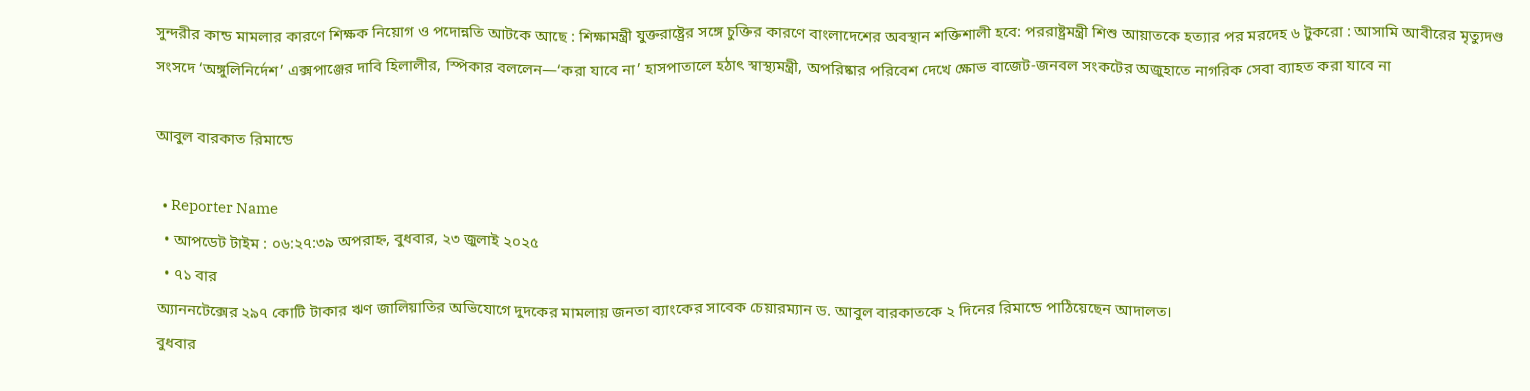সুন্দরীর কান্ড মামলার কারণে শিক্ষক নিয়োগ ও পদোন্নতি আটকে আছে : শিক্ষামন্ত্রী যুক্তরাষ্ট্রের সঙ্গে চুক্তির কারণে বাংলাদেশের অবস্থান শক্তিশালী হবে: পররাষ্ট্রমন্ত্রী শিশু আয়াতকে হত্যার পর মরদেহ ৬ টুকরো : আসামি আবীরের মৃত্যুদণ্ড সংসদে ‘অঙ্গুলিনির্দেশ’ এক্সপাঞ্জের দাবি হিলালীর, স্পিকার বললেন—‘করা যাবে না’ হাসপাতালে হঠাৎ স্বাস্থ্যমন্ত্রী, অপরিষ্কার পরিবেশ দেখে ক্ষোভ বাজেট-জনবল সংকটের অজুহাতে নাগরিক সেবা ব্যাহত করা যাবে না

আবুল বারকাত রিমান্ডে

  • Reporter Name
  • আপডেট টাইম : ০৬:২৭:৩৯ অপরাহ্ন, বুধবার, ২৩ জুলাই ২০২৫
  • ৭১ বার
অ্যাননটেক্সের ২৯৭ কোটি টাকার ঋণ জালিয়াতির অভিযোগে দুদকের মামলায় জনতা ব্যাংকের সাবেক চেয়ারম্যান ড. আবুল বারকাতকে ২ দিনের রিমান্ডে পাঠিয়েছেন আদালত।
বুধবার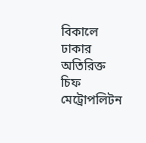বিকালে ঢাকার অতিরিক্ত চিফ মেট্রোপলিটন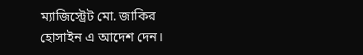ম্যাজিস্ট্রেট মো. জাকির হোসাইন এ আদেশ দেন।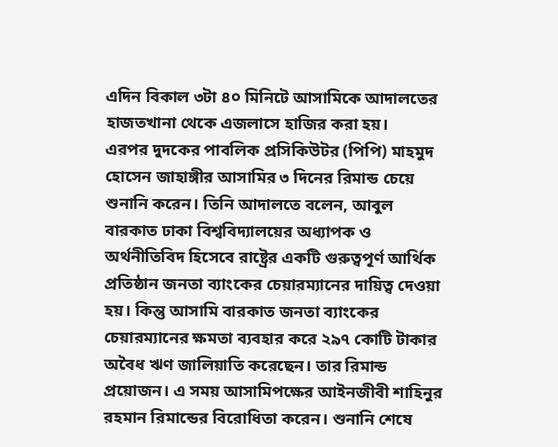এদিন বিকাল ৩টা ৪০ মিনিটে আসামিকে আদালতের হাজতখানা থেকে এজলাসে হাজির করা হয়।
এরপর দুদকের পাবলিক প্রসিকিউটর (পিপি) মাহমুদ হোসেন জাহাঙ্গীর আসামির ৩ দিনের রিমান্ড চেয়ে শুনানি করেন। তিনি আদালতে বলেন, আবুল বারকাত ঢাকা বিশ্ববিদ্যালয়ের অধ্যাপক ও অর্থনীতিবিদ হিসেবে রাষ্ট্রের একটি গুরুত্বপূর্ণ আর্থিক প্রতিষ্ঠান জনতা ব্যাংকের চেয়ারম্যানের দায়িত্ব দেওয়া হয়। কিন্তু আসামি বারকাত জনতা ব্যাংকের চেয়ারম্যানের ক্ষমতা ব্যবহার করে ২৯৭ কোটি টাকার অবৈধ ঋণ জালিয়াতি করেছেন। তার রিমান্ড প্রয়োজন। এ সময় আসামিপক্ষের আইনজীবী শাহিনুর রহমান রিমান্ডের বিরোধিতা করেন। শুনানি শেষে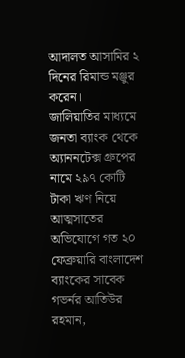আদালত আসামির ২ দিনের রিমান্ড মঞ্জুর করেন।
জালিয়াতির মাধ্যমে জনতা ব্যাংক থেকে অ্যাননটেক্স গ্রুপের নামে ২৯৭ কোটি টাকা ঋণ নিয়ে আত্মসাতের অভিযোগে গত ২০ ফেব্রুয়ারি বাংলাদেশ ব্যাংকের সাবেক গভর্নর আতিউর রহমান,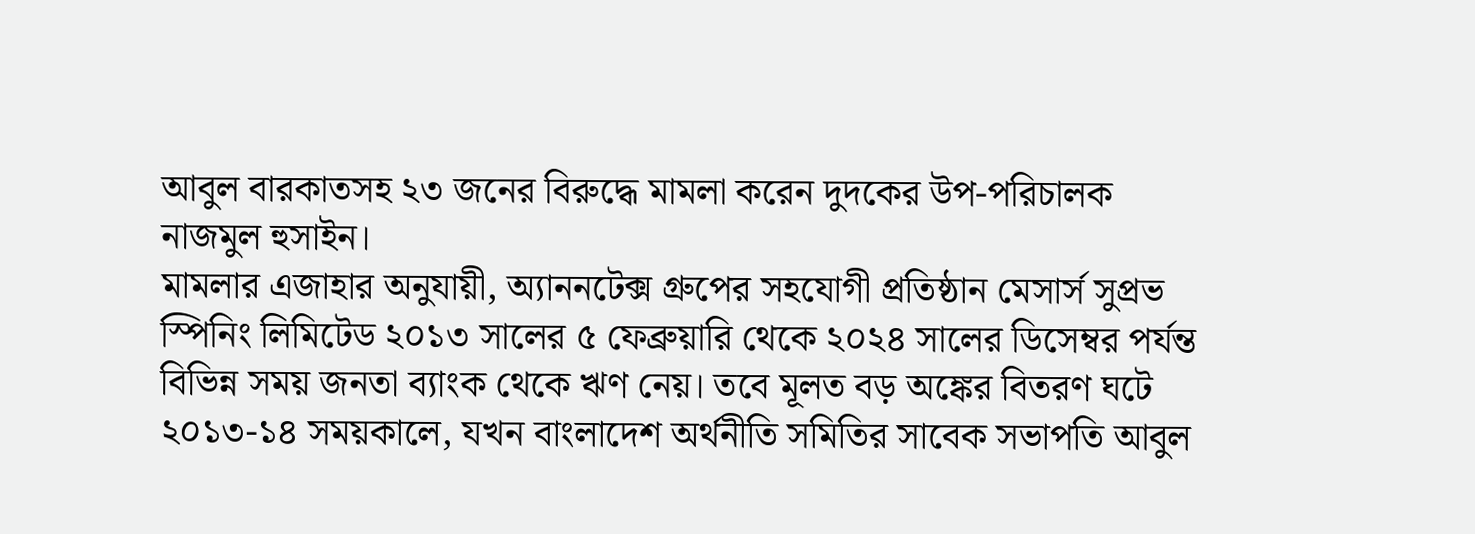আবুল বারকাতসহ ২৩ জনের বিরুদ্ধে মামলা করেন দুদকের উপ-পরিচালক নাজমুল হুসাইন।
মামলার এজাহার অনুযায়ী, অ্যাননটেক্স গ্রুপের সহযোগী প্রতিষ্ঠান মেসার্স সুপ্রভ স্পিনিং লিমিটেড ২০১৩ সালের ৫ ফেব্রুয়ারি থেকে ২০২৪ সালের ডিসেম্বর পর্যন্ত বিভিন্ন সময় জনতা ব্যাংক থেকে ঋণ নেয়। তবে মূলত বড় অঙ্কের বিতরণ ঘটে ২০১৩-১৪ সময়কালে, যখন বাংলাদেশ অর্থনীতি সমিতির সাবেক সভাপতি আবুল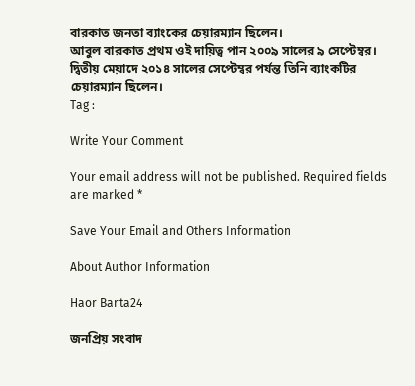বারকাত জনতা ব্যাংকের চেয়ারম্যান ছিলেন।
আবুল বারকাত প্রথম ওই দায়িত্ব পান ২০০৯ সালের ৯ সেপ্টেম্বর। দ্বিতীয় মেয়াদে ২০১৪ সালের সেপ্টেম্বর পর্যন্ত তিনি ব্যাংকটির চেয়ারম্যান ছিলেন।
Tag :

Write Your Comment

Your email address will not be published. Required fields are marked *

Save Your Email and Others Information

About Author Information

Haor Barta24

জনপ্রিয় সংবাদ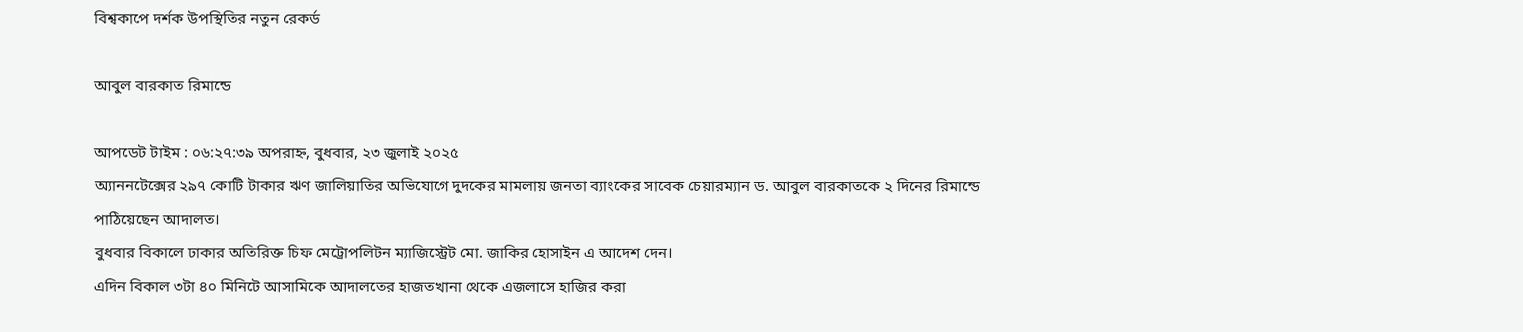বিশ্বকাপে দর্শক উপস্থিতির নতুন রেকর্ড

আবুল বারকাত রিমান্ডে

আপডেট টাইম : ০৬:২৭:৩৯ অপরাহ্ন, বুধবার, ২৩ জুলাই ২০২৫
অ্যাননটেক্সের ২৯৭ কোটি টাকার ঋণ জালিয়াতির অভিযোগে দুদকের মামলায় জনতা ব্যাংকের সাবেক চেয়ারম্যান ড. আবুল বারকাতকে ২ দিনের রিমান্ডে পাঠিয়েছেন আদালত।
বুধবার বিকালে ঢাকার অতিরিক্ত চিফ মেট্রোপলিটন ম্যাজিস্ট্রেট মো. জাকির হোসাইন এ আদেশ দেন।
এদিন বিকাল ৩টা ৪০ মিনিটে আসামিকে আদালতের হাজতখানা থেকে এজলাসে হাজির করা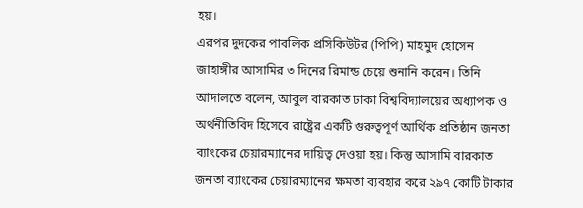হয়।
এরপর দুদকের পাবলিক প্রসিকিউটর (পিপি) মাহমুদ হোসেন জাহাঙ্গীর আসামির ৩ দিনের রিমান্ড চেয়ে শুনানি করেন। তিনি আদালতে বলেন, আবুল বারকাত ঢাকা বিশ্ববিদ্যালয়ের অধ্যাপক ও অর্থনীতিবিদ হিসেবে রাষ্ট্রের একটি গুরুত্বপূর্ণ আর্থিক প্রতিষ্ঠান জনতা ব্যাংকের চেয়ারম্যানের দায়িত্ব দেওয়া হয়। কিন্তু আসামি বারকাত জনতা ব্যাংকের চেয়ারম্যানের ক্ষমতা ব্যবহার করে ২৯৭ কোটি টাকার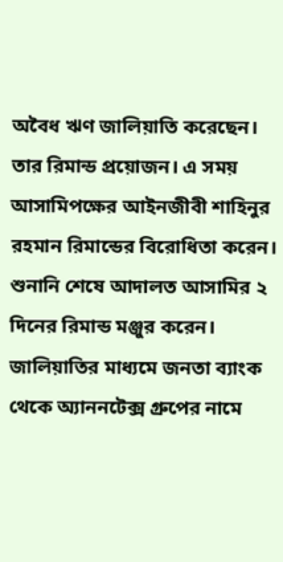অবৈধ ঋণ জালিয়াতি করেছেন। তার রিমান্ড প্রয়োজন। এ সময় আসামিপক্ষের আইনজীবী শাহিনুর রহমান রিমান্ডের বিরোধিতা করেন। শুনানি শেষে আদালত আসামির ২ দিনের রিমান্ড মঞ্জুর করেন।
জালিয়াতির মাধ্যমে জনতা ব্যাংক থেকে অ্যাননটেক্স গ্রুপের নামে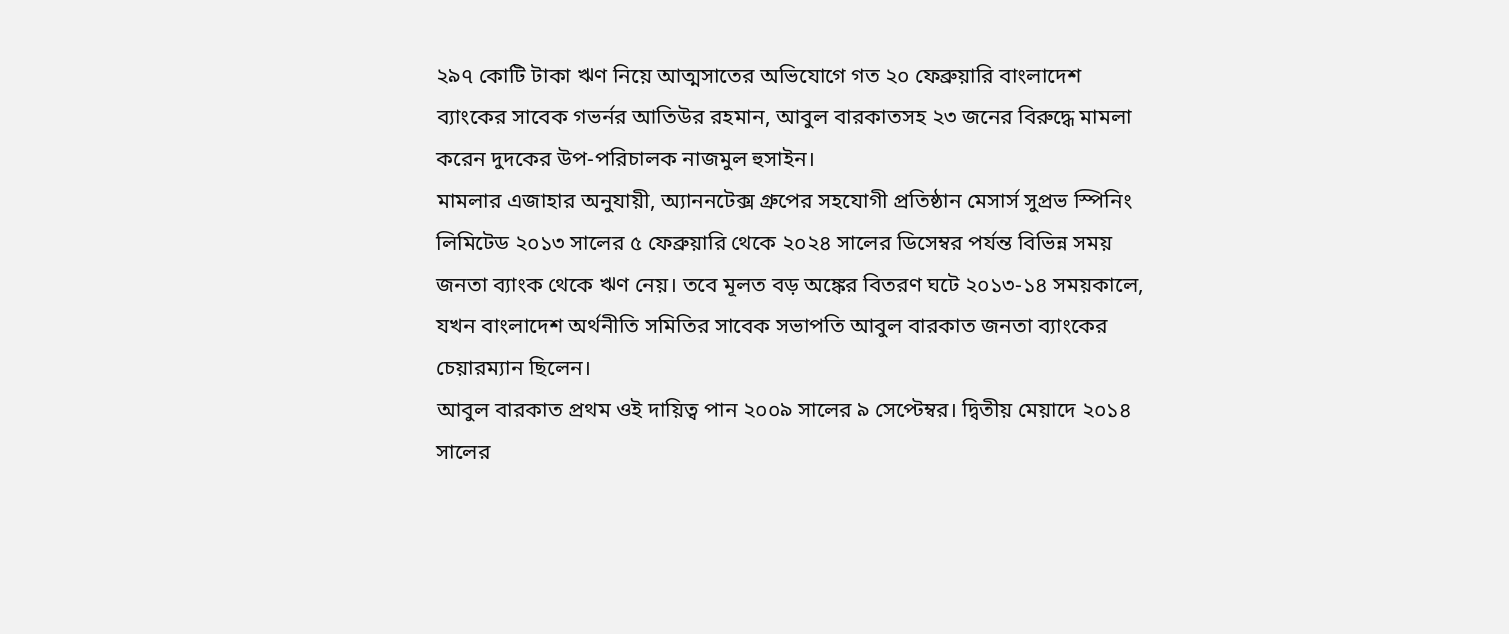২৯৭ কোটি টাকা ঋণ নিয়ে আত্মসাতের অভিযোগে গত ২০ ফেব্রুয়ারি বাংলাদেশ ব্যাংকের সাবেক গভর্নর আতিউর রহমান, আবুল বারকাতসহ ২৩ জনের বিরুদ্ধে মামলা করেন দুদকের উপ-পরিচালক নাজমুল হুসাইন।
মামলার এজাহার অনুযায়ী, অ্যাননটেক্স গ্রুপের সহযোগী প্রতিষ্ঠান মেসার্স সুপ্রভ স্পিনিং লিমিটেড ২০১৩ সালের ৫ ফেব্রুয়ারি থেকে ২০২৪ সালের ডিসেম্বর পর্যন্ত বিভিন্ন সময় জনতা ব্যাংক থেকে ঋণ নেয়। তবে মূলত বড় অঙ্কের বিতরণ ঘটে ২০১৩-১৪ সময়কালে, যখন বাংলাদেশ অর্থনীতি সমিতির সাবেক সভাপতি আবুল বারকাত জনতা ব্যাংকের চেয়ারম্যান ছিলেন।
আবুল বারকাত প্রথম ওই দায়িত্ব পান ২০০৯ সালের ৯ সেপ্টেম্বর। দ্বিতীয় মেয়াদে ২০১৪ সালের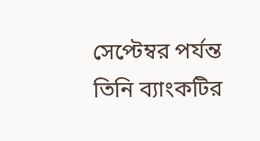সেপ্টেম্বর পর্যন্ত তিনি ব্যাংকটির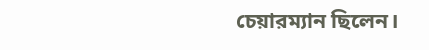চেয়ারম্যান ছিলেন।